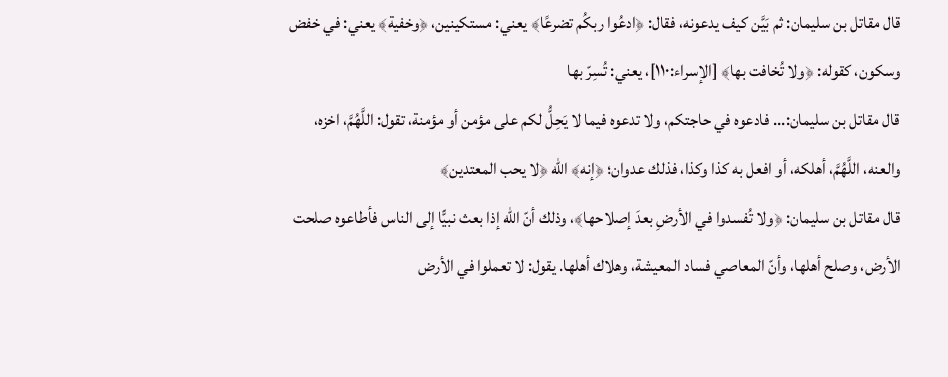قال مقاتل بن سليمان: ثم بَيَّن كيف يدعونه، فقال: ﴿ادعُوا ربكُم تضرعًا﴾ يعني: مستكينين، ﴿وخفية﴾ يعني: في خفض وسكون، كقوله: ﴿ولا تُخافت بها﴾ [الإسراء:١١٠]، يعني: تُسِرّ بها
قال مقاتل بن سليمان:... فادعوه في حاجتكم، ولا تدعوه فيما لا يَحِلُّ لكم على مؤمن أو مؤمنة، تقول: اللَّهُمَّ، اخزه، والعنه، اللَّهُمَّ، أهلكه، أو افعل به كذا وكذا، فذلك عدوان؛ ﴿إنه﴾ الله ﴿لا يحب المعتدين﴾
قال مقاتل بن سليمان: ﴿ولا تُفسدوا في الأرضِ بعدَ إصلاحها﴾، وذلك أنّ الله إذا بعث نبيًّا إلى الناس فأطاعوه صلحت الأرض، وصلح أهلها، وأنّ المعاصي فساد المعيشة، وهلاك أهلها. يقول: لا تعملوا في الأرض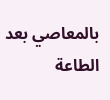بالمعاصي بعد الطاعة